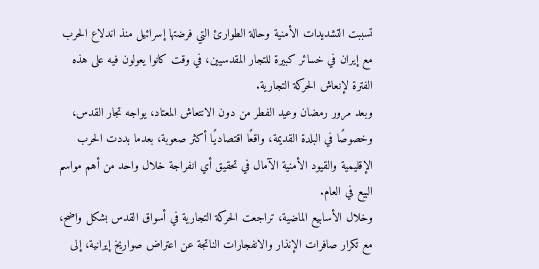تسببت التشديدات الأمنية وحالة الطوارئ التي فرضتها إسرائيل منذ اندلاع الحرب مع إيران في خسائر كبيرة للتجار المقدسيين، في وقت كانوا يعولون فيه على هذه الفترة لإنعاش الحركة التجارية.
وبعد مرور رمضان وعيد الفطر من دون الانتعاش المعتاد، يواجه تجار القدس، وخصوصًا في البلدة القديمة، واقعًا اقتصاديًا أكثر صعوبة، بعدما بددت الحرب الإقليمية والقيود الأمنية الآمال في تحقيق أي انفراجة خلال واحد من أهم مواسم البيع في العام.
وخلال الأسابيع الماضية، تراجعت الحركة التجارية في أسواق القدس بشكل واضح، مع تكرار صافرات الإنذار والانفجارات الناتجة عن اعتراض صواريخ إيرانية، إلى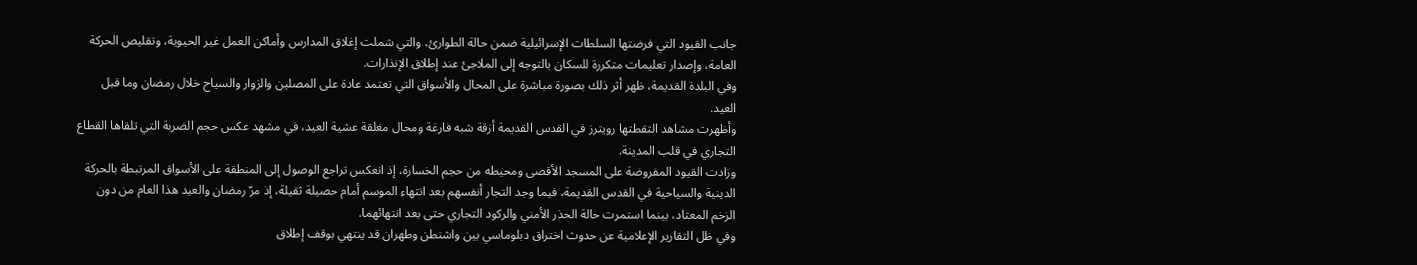جانب القيود التي فرضتها السلطات الإسرائيلية ضمن حالة الطوارئ، والتي شملت إغلاق المدارس وأماكن العمل غير الحيوية، وتقليص الحركة العامة، وإصدار تعليمات متكررة للسكان بالتوجه إلى الملاجئ عند إطلاق الإنذارات.
وفي البلدة القديمة، ظهر أثر ذلك بصورة مباشرة على المحال والأسواق التي تعتمد عادة على المصلين والزوار والسياح خلال رمضان وما قبل العيد.
وأظهرت مشاهد التقطتها رويترز في القدس القديمة أزقة شبه فارغة ومحال مغلقة عشية العيد، في مشهد عكس حجم الضربة التي تلقاها القطاع التجاري في قلب المدينة.
وزادت القيود المفروضة على المسجد الأقصى ومحيطه من حجم الخسارة، إذ انعكس تراجع الوصول إلى المنطقة على الأسواق المرتبطة بالحركة الدينية والسياحية في القدس القديمة، فيما وجد التجار أنفسهم بعد انتهاء الموسم أمام حصيلة ثقيلة، إذ مرّ رمضان والعيد هذا العام من دون الزخم المعتاد، بينما استمرت حالة الحذر الأمني والركود التجاري حتى بعد انتهائهما.
وفي ظل التقارير الإعلامية عن حدوث اختراق دبلوماسي بين واشنطن وطهران قد ينتهي بوقف إطلاق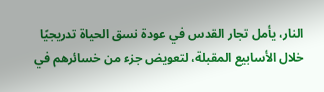النار، يأمل تجار القدس في عودة نسق الحياة تدريجيًا خلال الأسابيع المقبلة، لتعويض جزء من خسائرهم في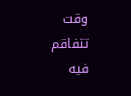وقت تتفاقم فيه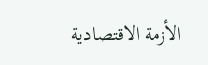الأزمة الاقتصادية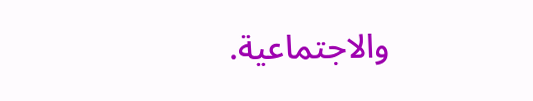والاجتماعية.